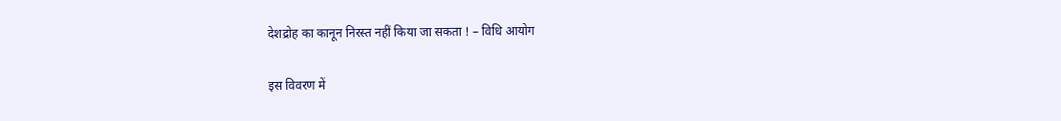देशद्रोह का कानून निरस्त नहीं किया जा सकता ! – विधि आयोग

इस विवरण में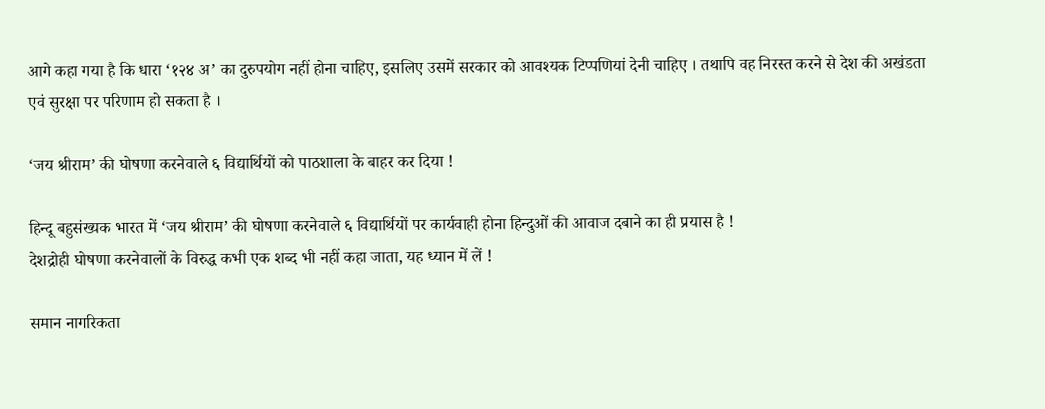आगे कहा गया है कि धारा ‘१२४ अ’ का दुरुपयोग नहीं होना चाहिए, इसलिए उसमें सरकार को आवश्यक टिप्पणियां देनी चाहिए । तथापि वह निरस्त करने से देश की अखंडता एवं सुरक्षा पर परिणाम हो सकता है ।

‘जय श्रीराम’ की घोषणा करनेवाले ६ विद्यार्थियों को पाठशाला के बाहर कर दिया !

हिन्दू बहुसंख्यक भारत में ‘जय श्रीराम’ की घोषणा करनेवाले ६ विद्यार्थियों पर कार्यवाही होना हिन्दुओं की आवाज दबाने का ही प्रयास है !
देशद्रोही घोषणा करनेवालों के विरुद्ध कभी एक शब्द भी नहीं कहा जाता, यह ध्यान में लें !

समान नागरिकता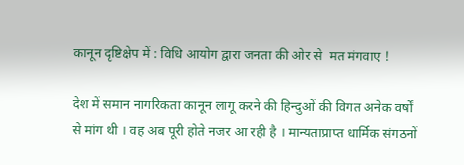कानून दृष्टिक्षेप में : विधि आयोग द्वारा जनता की ओर से  मत मंगवाए !

देश में समान नागरिकता कानून लागू करने की हिन्दुओं की विगत अनेक वर्षों से मांग थी । वह अब पूरी होते नजर आ रही है । मान्यताप्राप्त धार्मिक संगठनों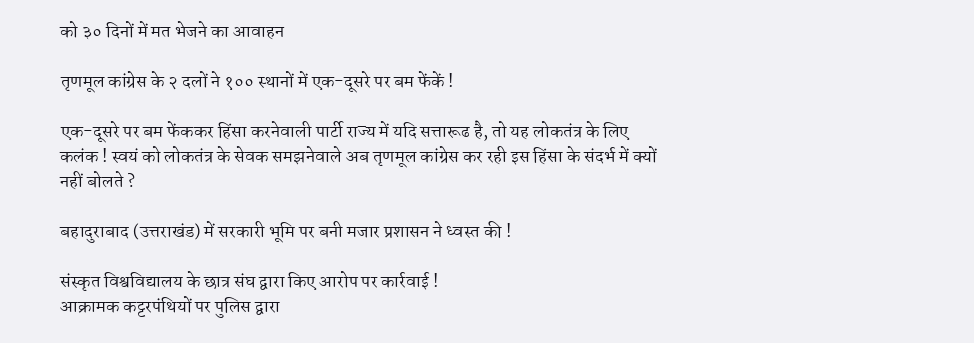को ३० दिनों में मत भेजने का आवाहन

तृणमूल कांग्रेस के २ दलों ने १०० स्थानों में एक-दूसरे पर बम फेंकें !

एक-दूसरे पर बम फेंककर हिंसा करनेवाली पार्टी राज्य में यदि सत्तारूढ है, तो यह लोकतंत्र के लिए कलंक ! स्वयं को लोकतंत्र के सेवक समझनेवाले अब तृणमूल कांग्रेस कर रही इस हिंसा के संदर्भ में क्यों नहीं बोलते ?

बहादुराबाद (उत्तराखंड) में सरकारी भूमि पर बनी मजार प्रशासन ने ध्वस्त की !

संस्कृत विश्वविद्यालय के छात्र संघ द्वारा किए आरोप पर कार्रवाई !
आक्रामक कट्टरपंथियों पर पुलिस द्वारा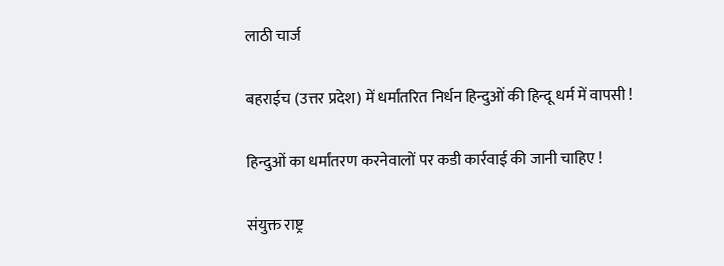लाठी चार्ज

बहराईच (उत्तर प्रदेश) में धर्मांतरित निर्धन हिन्दुओं की हिन्दू धर्म में वापसी !

हिन्दुओं का धर्मांतरण करनेवालों पर कडी कार्रवाई की जानी चाहिए !

संयुक्त राष्ट्र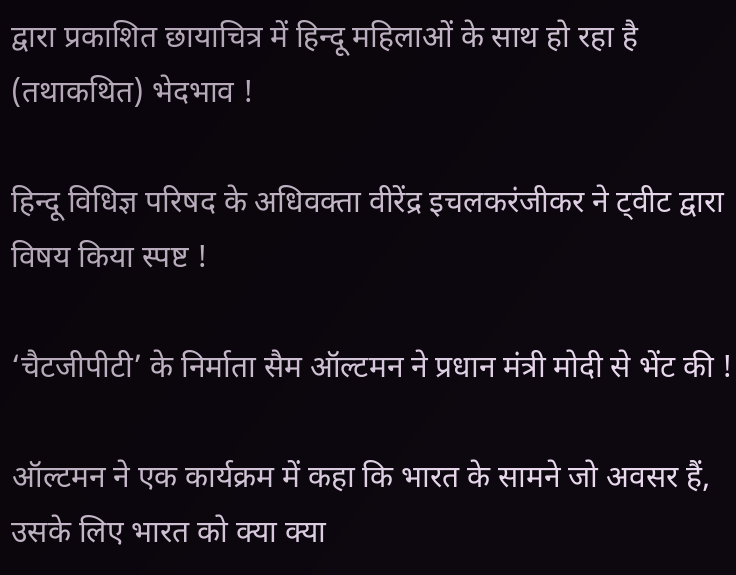द्वारा प्रकाशित छायाचित्र में हिन्दू महिलाओं के साथ हो रहा है (तथाकथित) भेदभाव !

हिन्दू विधिज्ञ परिषद के अधिवक्ता वीरेंद्र इचलकरंजीकर ने ट्वीट द्वारा विषय किया स्पष्ट !

‘चैटजीपीटी’ के निर्माता सैम ऑल्टमन ने प्रधान मंत्री मोदी से भेंट की !

ऑल्टमन ने एक कार्यक्रम में कहा कि भारत के सामने जो अवसर हैं, उसके लिए भारत को क्या क्या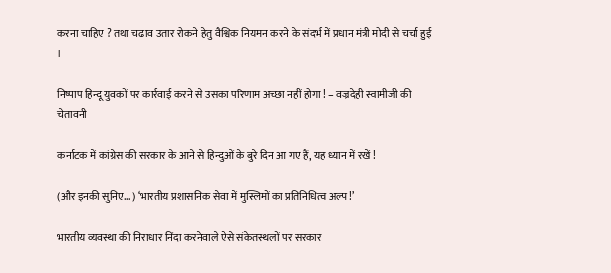करना चाहिए ? तथा चढाव उतार रोकने हेतु वैश्विक नियमन करने के संदर्भ में प्रधान मंत्री मोदी से चर्चा हुई ।

निष्पाप हिन्दू युवकों पर कार्रवाई करने से उसका परिणाम अच्छा नहीं होगा ! – वज्रदेही स्वामीजी की चेतावनी

कर्नाटक में कांग्रेस की सरकार के आने से हिन्दुओं के बुरे दिन आ गए हैं, यह ध्यान में रखें !

(और इनकी सुनिए… ) ‘भारतीय प्रशासनिक सेवा में मुस्लिमों का प्रतिनिधित्व अल्प !’

भारतीय व्यवस्था की निराधार निंदा करनेवाले ऐसे संकेतस्थलों पर सरकार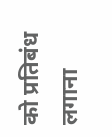को प्रतिबंध लगाना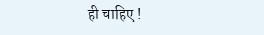ही चाहिए !